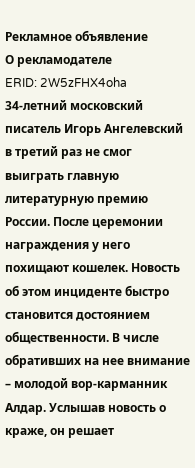Рекламное объявление
О рекламодателе
ERID: 2W5zFHX4oha
34-летний московский писатель Игорь Ангелевский в третий раз не смог выиграть главную литературную премию России. После церемонии награждения у него похищают кошелек. Новость об этом инциденте быстро становится достоянием общественности. В числе обративших на нее внимание – молодой вор-карманник Алдар. Услышав новость о краже, он решает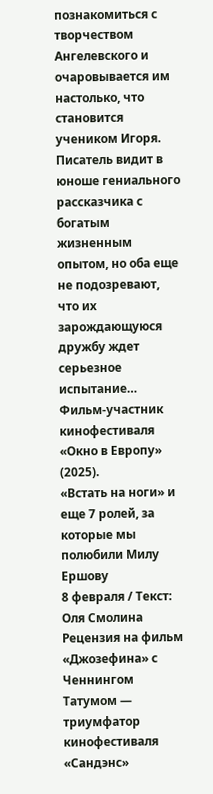познакомиться с творчеством Ангелевского и очаровывается им настолько, что становится учеником Игоря. Писатель видит в юноше гениального рассказчика с богатым жизненным опытом, но оба еще не подозревают, что их зарождающуюся дружбу ждет серьезное испытание…
Фильм-участник кинофестиваля «Окно в Европу» (2025).
«Встать на ноги» и еще 7 ролей, за которые мы полюбили Милу Ершову
8 февраля / Текст: Оля Смолина
Рецензия на фильм «Джозефина» с Ченнингом Татумом — триумфатор кинофестиваля «Сандэнс»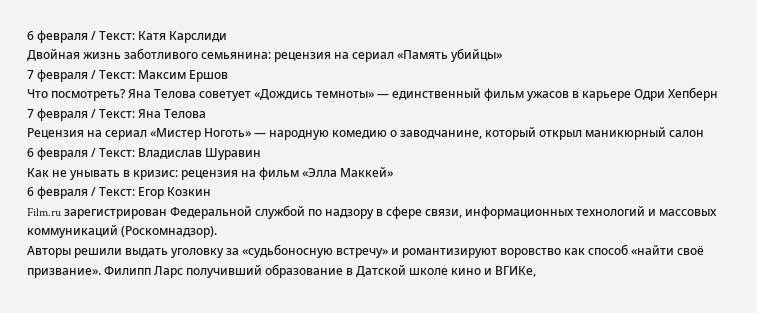6 февраля / Текст: Катя Карслиди
Двойная жизнь заботливого семьянина: рецензия на сериал «Память убийцы»
7 февраля / Текст: Максим Ершов
Что посмотреть? Яна Телова советует «Дождись темноты» — единственный фильм ужасов в карьере Одри Хепберн
7 февраля / Текст: Яна Телова
Рецензия на сериал «Мистер Ноготь» — народную комедию о заводчанине, который открыл маникюрный салон
6 февраля / Текст: Владислав Шуравин
Как не унывать в кризис: рецензия на фильм «Элла Маккей»
6 февраля / Текст: Егор Козкин
Film.ru зарегистрирован Федеральной службой по надзору в сфере связи, информационных технологий и массовых коммуникаций (Роскомнадзор).
Авторы решили выдать уголовку за «судьбоносную встречу» и романтизируют воровство как способ «найти своё призвание». Филипп Ларс получивший образование в Датской школе кино и ВГИКе,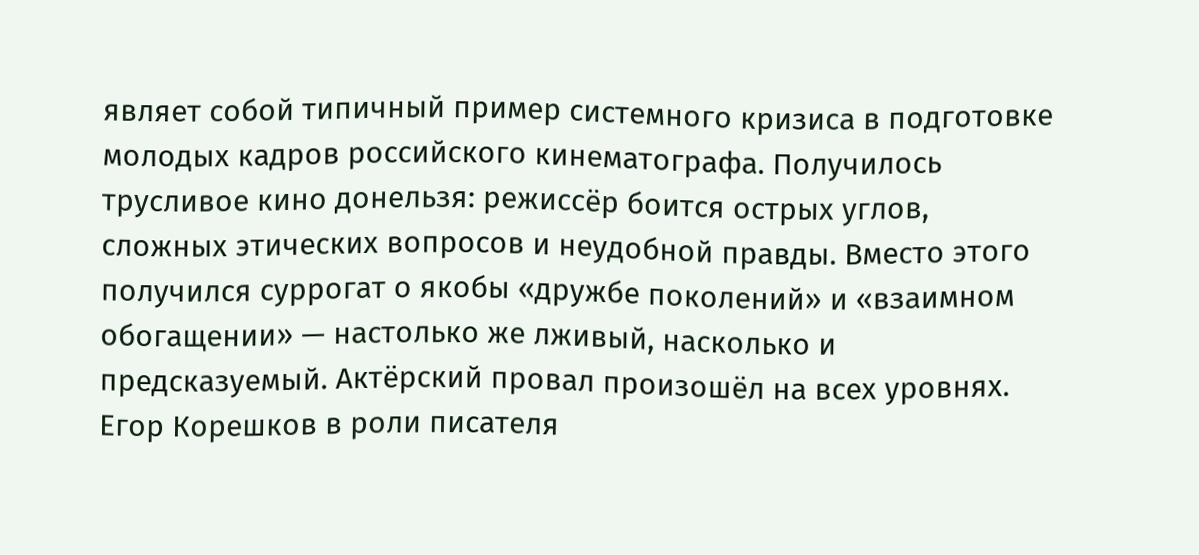являет собой типичный пример системного кризиса в подготовке молодых кадров российского кинематографа. Получилось трусливое кино донельзя: режиссёр боится острых углов, сложных этических вопросов и неудобной правды. Вместо этого получился суррогат о якобы «дружбе поколений» и «взаимном обогащении» — настолько же лживый, насколько и предсказуемый. Актёрский провал произошёл на всех уровнях. Егор Корешков в роли писателя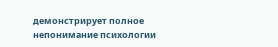демонстрирует полное непонимание психологии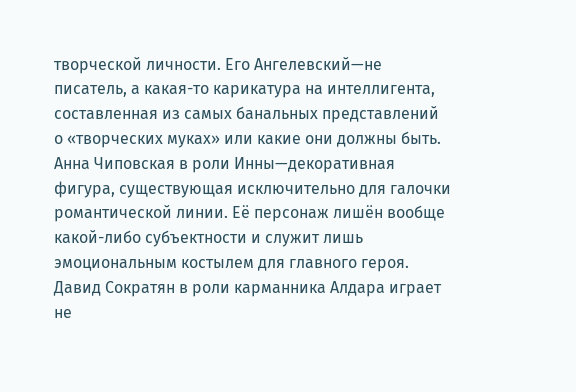творческой личности. Его Ангелевский—не писатель, а какая-то карикатура на интеллигента, составленная из самых банальных представлений о «творческих муках» или какие они должны быть. Анна Чиповская в роли Инны—декоративная фигура, существующая исключительно для галочки романтической линии. Её персонаж лишён вообще какой-либо субъектности и служит лишь эмоциональным костылем для главного героя. Давид Сократян в роли карманника Алдара играет не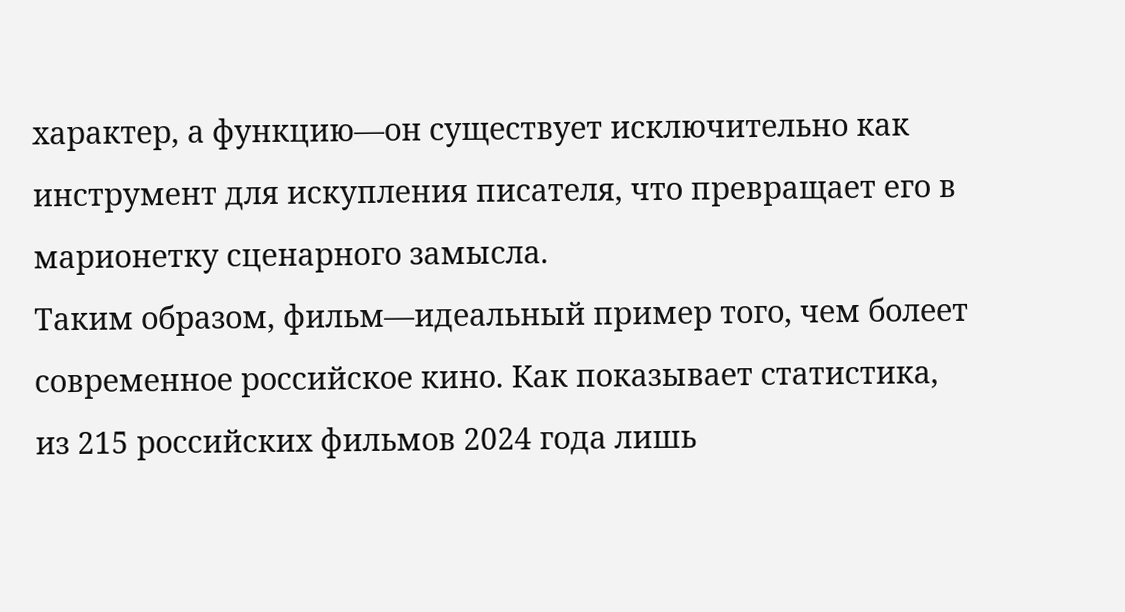характер, а функцию—он существует исключительно как инструмент для искупления писателя, что превращает его в марионетку сценарного замысла.
Таким образом, фильм—идеальный пример того, чем болеет современное российское кино. Как показывает статистика, из 215 российских фильмов 2024 года лишь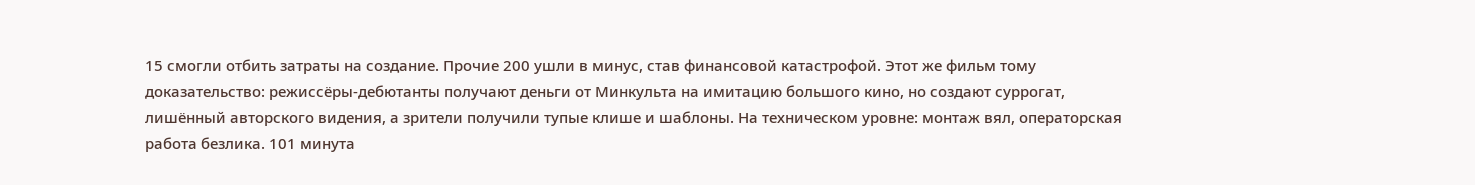15 смогли отбить затраты на создание. Прочие 200 ушли в минус, став финансовой катастрофой. Этот же фильм тому доказательство: режиссёры-дебютанты получают деньги от Минкульта на имитацию большого кино, но создают суррогат, лишённый авторского видения, а зрители получили тупые клише и шаблоны. На техническом уровне: монтаж вял, операторская работа безлика. 101 минута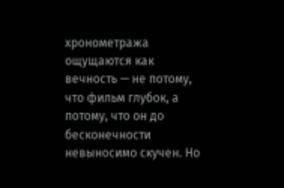хронометража ощущаются как вечность — не потому, что фильм глубок, а потому, что он до бесконечности невыносимо скучен. Но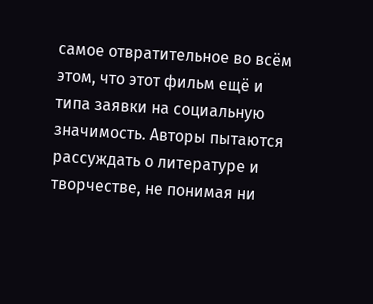самое отвратительное во всём этом, что этот фильм ещё и типа заявки на социальную значимость. Авторы пытаются рассуждать о литературе и творчестве, не понимая ни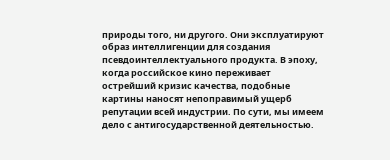природы того, ни другого. Они эксплуатируют образ интеллигенции для создания псевдоинтеллектуального продукта. В эпоху, когда российское кино переживает острейший кризис качества, подобные картины наносят непоправимый ущерб репутации всей индустрии. По сути, мы имеем дело с антигосударственной деятельностью.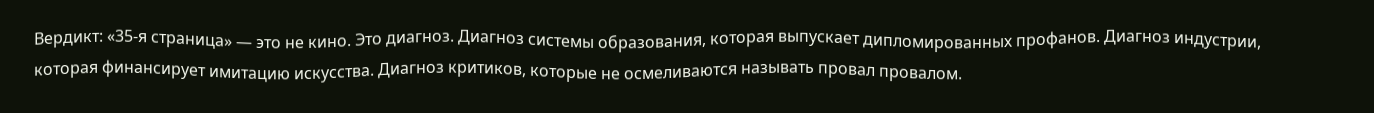Вердикт: «35-я страница» — это не кино. Это диагноз. Диагноз системы образования, которая выпускает дипломированных профанов. Диагноз индустрии, которая финансирует имитацию искусства. Диагноз критиков, которые не осмеливаются называть провал провалом.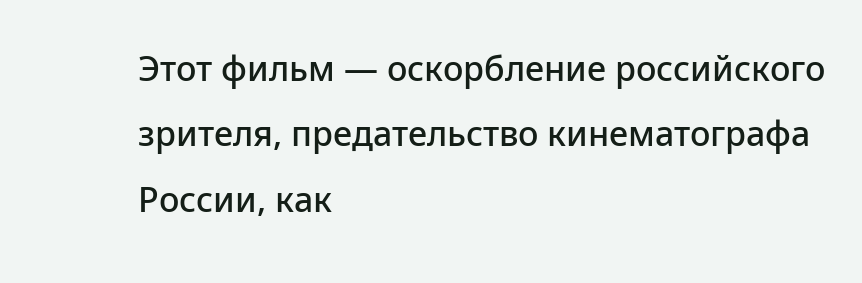Этот фильм — оскорбление российского зрителя, предательство кинематографа России, как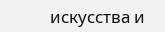искусства и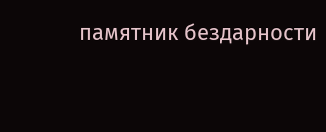памятник бездарности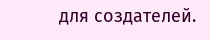для создателей.